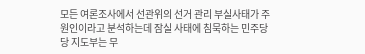모든 여론조사에서 선관위의 선거 관리 부실사태가 주 원인이라고 분석하는데 잠실 사태에 침묵하는 민주당 당 지도부는 무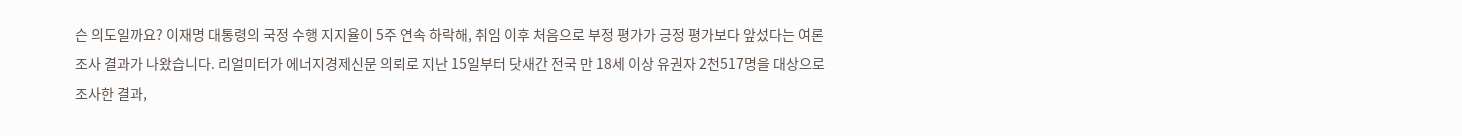슨 의도일까요? 이재명 대통령의 국정 수행 지지율이 5주 연속 하락해, 취임 이후 처음으로 부정 평가가 긍정 평가보다 앞섰다는 여론조사 결과가 나왔습니다. 리얼미터가 에너지경제신문 의뢰로 지난 15일부터 닷새간 전국 만 18세 이상 유권자 2천517명을 대상으로 조사한 결과,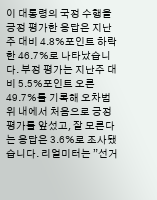이 대통령의 국정 수행을 긍정 평가한 응답은 지난주 대비 4.8%포인트 하락한 46.7%로 나타났습니다. 부정 평가는 지난주 대비 5.5%포인트 오른 49.7%를 기록해 오차범위 내에서 처음으로 긍정 평가를 앞섰고, 잘 모른다는 응답은 3.6%로 조사됐습니다. 리얼미터는 ”선거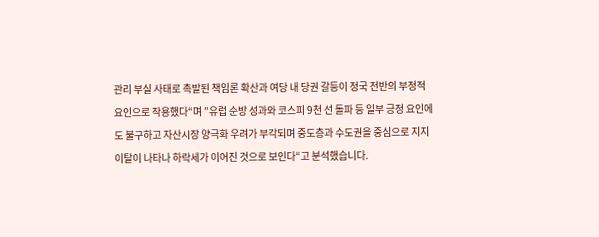관리 부실 사태로 촉발된 책임론 확산과 여당 내 당권 갈등이 정국 전반의 부정적 요인으로 작용했다“며 ”유럽 순방 성과와 코스피 9천 선 돌파 등 일부 긍정 요인에도 불구하고 자산시장 양극화 우려가 부각되며 중도층과 수도권을 중심으로 지지 이탈이 나타나 하락세가 이어진 것으로 보인다“고 분석했습니다.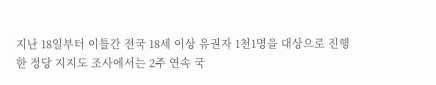지난 18일부터 이틀간 전국 18세 이상 유권자 1천1명을 대상으로 진행한 정당 지지도 조사에서는 2주 연속 국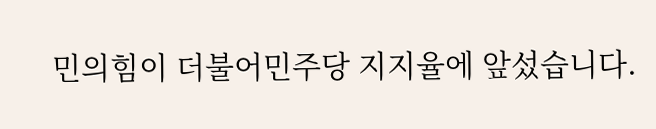민의힘이 더불어민주당 지지율에 앞섰습니다.